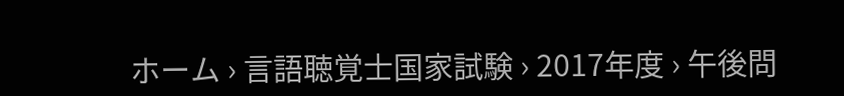ホーム › 言語聴覚士国家試験 › 2017年度 › 午後問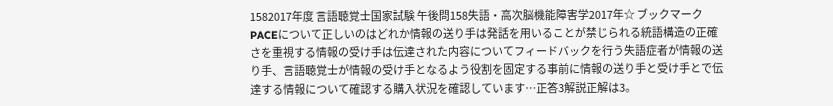1582017年度 言語聴覚士国家試験 午後問158失語・高次脳機能障害学2017年☆ ブックマークPACEについて正しいのはどれか情報の送り手は発話を用いることが禁じられる統語構造の正確さを重視する情報の受け手は伝達された内容についてフィードバックを行う失語症者が情報の送り手、言語聴覚士が情報の受け手となるよう役割を固定する事前に情報の送り手と受け手とで伝達する情報について確認する購入状況を確認しています…正答3解説正解は3。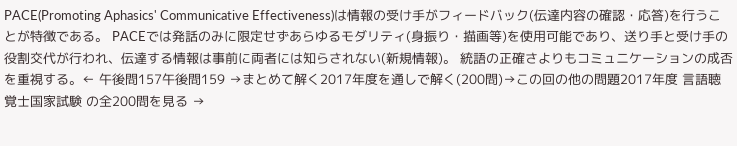PACE(Promoting Aphasics' Communicative Effectiveness)は情報の受け手がフィードバック(伝達内容の確認・応答)を行うことが特徴である。 PACEでは発話のみに限定せずあらゆるモダリティ(身振り・描画等)を使用可能であり、送り手と受け手の役割交代が行われ、伝達する情報は事前に両者には知らされない(新規情報)。 統語の正確さよりもコミュニケーションの成否を重視する。← 午後問157午後問159 →まとめて解く2017年度を通しで解く(200問)→この回の他の問題2017年度 言語聴覚士国家試験 の全200問を見る →